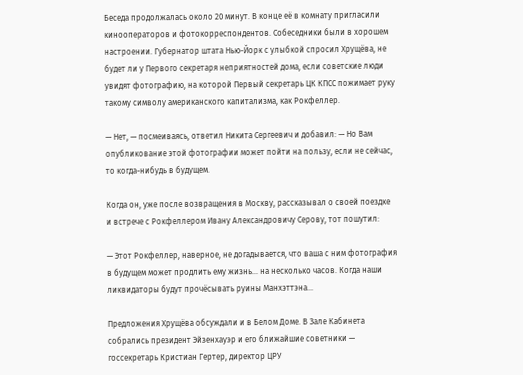Беседа продолжалась около 20 минут. В конце её в комнату пригласили кинооператоров и фотокорреспондентов. Собеседники были в хорошем настроении. Губернатор штата Нью-Йорк с улыбкой спросил Хрущёва, не будет ли у Первого секретаря неприятностей дома, если советские люди увидят фотографию, на которой Первый секретарь ЦК КПСС пожимает руку такому символу американского капитализма, как Рокфеллер.

— Нет, — посмеиваясь, ответил Никита Сергеевич и добавил: — Но Вам опубликование этой фотографии может пойти на пользу, если не сейчас, то когда-нибудь в будущем.

Когда он, уже после возвращения в Москву, рассказывал о своей поездке и встрече с Рокфеллером Ивану Александровичу Серову, тот пошутил:

— Этот Рокфеллер, наверное, не догадывается, что ваша с ним фотография в будущем может продлить ему жизнь... на несколько часов. Когда наши ликвидаторы будут прочёсывать руины Манхэттэна...

Предложения Хрущёва обсуждали и в Белом Доме. В Зале Кабинета собрались президент Эйзенхауэр и его ближайшие советники — госсекретарь Кристиан Гертер, директор ЦРУ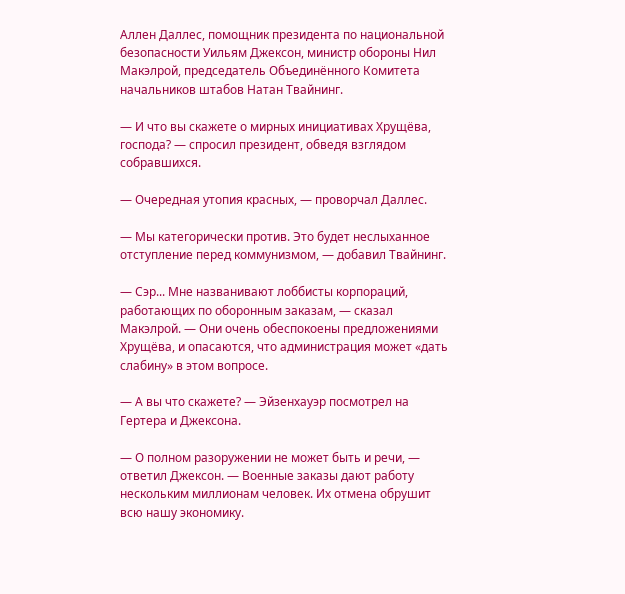Аллен Даллес, помощник президента по национальной безопасности Уильям Джексон, министр обороны Нил Макэлрой, председатель Объединённого Комитета начальников штабов Натан Твайнинг.

— И что вы скажете о мирных инициативах Хрущёва, господа? — спросил президент, обведя взглядом собравшихся.

— Очередная утопия красных, — проворчал Даллес.

— Мы категорически против. Это будет неслыханное отступление перед коммунизмом, — добавил Твайнинг.

— Сэр... Мне названивают лоббисты корпораций, работающих по оборонным заказам, — сказал Макэлрой. — Они очень обеспокоены предложениями Хрущёва, и опасаются, что администрация может «дать слабину» в этом вопросе.

— А вы что скажете? — Эйзенхауэр посмотрел на Гертера и Джексона.

— О полном разоружении не может быть и речи, — ответил Джексон. — Военные заказы дают работу нескольким миллионам человек. Их отмена обрушит всю нашу экономику.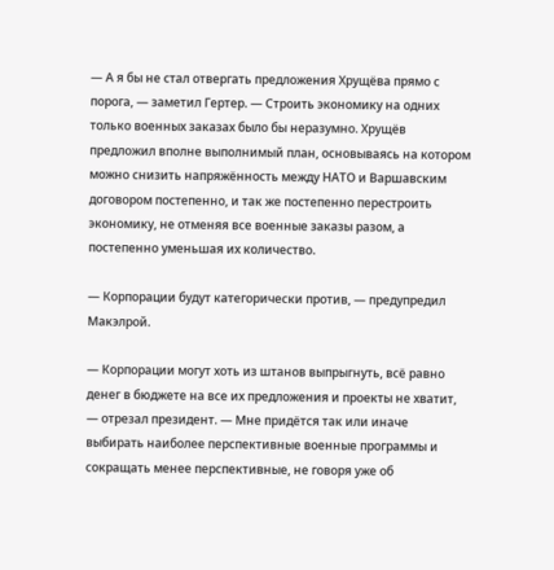— А я бы не стал отвергать предложения Хрущёва прямо с порога, — заметил Гертер. — Строить экономику на одних только военных заказах было бы неразумно. Хрущёв предложил вполне выполнимый план, основываясь на котором можно снизить напряжённость между НАТО и Варшавским договором постепенно, и так же постепенно перестроить экономику, не отменяя все военные заказы разом, а постепенно уменьшая их количество.

— Корпорации будут категорически против, — предупредил Макэлрой.

— Корпорации могут хоть из штанов выпрыгнуть, всё равно денег в бюджете на все их предложения и проекты не хватит, — отрезал президент. — Мне придётся так или иначе выбирать наиболее перспективные военные программы и сокращать менее перспективные, не говоря уже об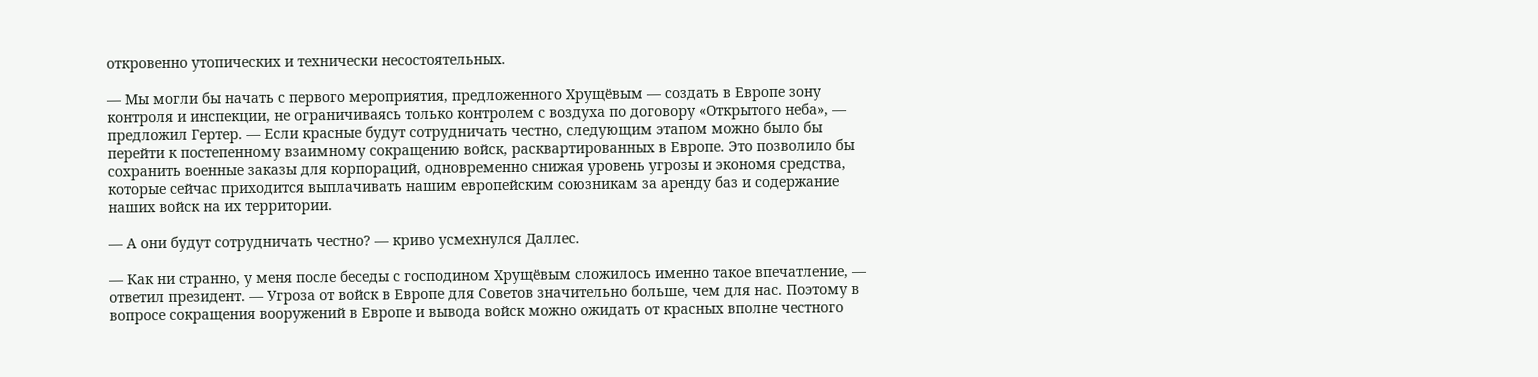откровенно утопических и технически несостоятельных.

— Мы могли бы начать с первого мероприятия, предложенного Хрущёвым — создать в Европе зону контроля и инспекции, не ограничиваясь только контролем с воздуха по договору «Открытого неба», — предложил Гертер. — Если красные будут сотрудничать честно, следующим этапом можно было бы перейти к постепенному взаимному сокращению войск, расквартированных в Европе. Это позволило бы сохранить военные заказы для корпораций, одновременно снижая уровень угрозы и экономя средства, которые сейчас приходится выплачивать нашим европейским союзникам за аренду баз и содержание наших войск на их территории.

— А они будут сотрудничать честно? — криво усмехнулся Даллес.

— Как ни странно, у меня после беседы с господином Хрущёвым сложилось именно такое впечатление, — ответил президент. — Угроза от войск в Европе для Советов значительно больше, чем для нас. Поэтому в вопросе сокращения вооружений в Европе и вывода войск можно ожидать от красных вполне честного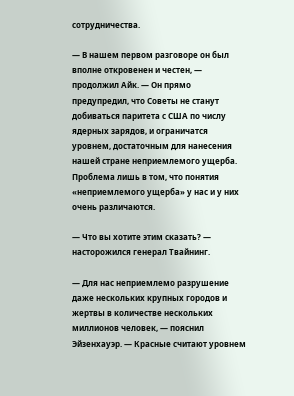сотрудничества.

— В нашем первом разговоре он был вполне откровенен и честен, — продолжил Айк. — Он прямо предупредил, что Советы не станут добиваться паритета с США по числу ядерных зарядов, и ограничатся уровнем, достаточным для нанесения нашей стране неприемлемого ущерба. Проблема лишь в том, что понятия «неприемлемого ущерба» у нас и у них очень различаются.

— Что вы хотите этим сказать? — насторожился генерал Твайнинг.

— Для нас неприемлемо разрушение даже нескольких крупных городов и жертвы в количестве нескольких миллионов человек, — пояснил Эйзенхауэр. — Красные считают уровнем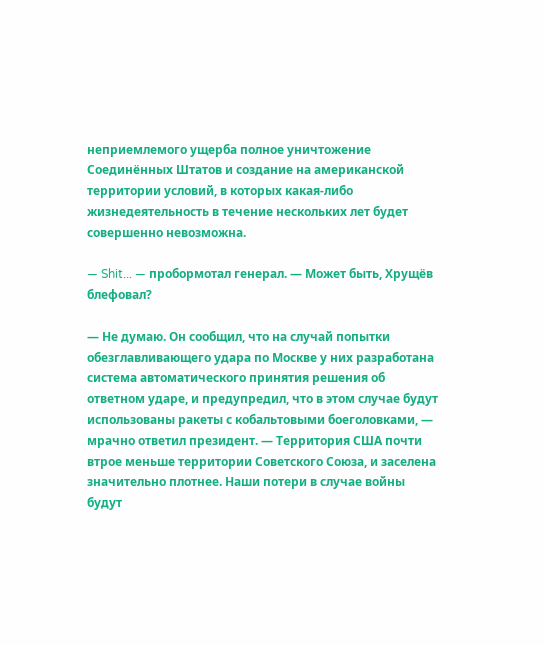неприемлемого ущерба полное уничтожение Соединённых Штатов и создание на американской территории условий, в которых какая-либо жизнедеятельность в течение нескольких лет будет совершенно невозможна.

— Shit... — пробормотал генерал. — Может быть, Хрущёв блефовал?

— Не думаю. Он сообщил, что на случай попытки обезглавливающего удара по Москве у них разработана система автоматического принятия решения об ответном ударе, и предупредил, что в этом случае будут использованы ракеты с кобальтовыми боеголовками, — мрачно ответил президент. — Территория США почти втрое меньше территории Советского Союза, и заселена значительно плотнее. Наши потери в случае войны будут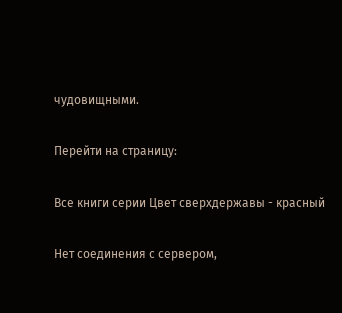чудовищными.

Перейти на страницу:

Все книги серии Цвет сверхдержавы - красный

Нет соединения с сервером,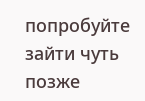попробуйте зайти чуть позже